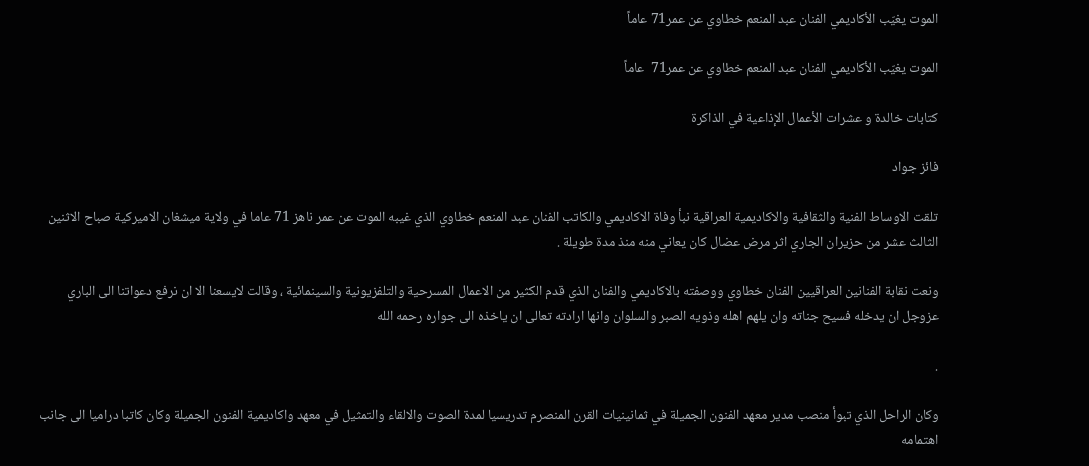الموت يغيّب الأكاديمي الفنان عبد المنعم خطاوي عن عمر71 عاماً

الموت يغيّب الأكاديمي الفنان عبد المنعم خطاوي عن عمر71  عاماً

كتابات خالدة و عشرات الأعمال الإذاعية في الذاكرة

فائز جواد

تلقت الاوساط الفنية والثقافية والاكاديمية العراقية نبأ وفاة الاكاديمي والكاتب الفنان عبد المنعم خطاوي الذي غيبه الموت عن عمر ناهز 71 عاما في ولاية ميشغان الاميركية صباح الاثنين الثالث عشر من حزيران الجاري اثر مرض عضال كان يعاني منه منذ مدة طويلة .

ونعت نقابة الفنانين العراقيين الفنان خطاوي ووصفته بالاكاديمي والفنان الذي قدم الكثير من الاعمال المسرحية والتلفزيونية والسينمائية ، وقالت لايسعنا الا ان نرفع دعواتنا الى الباري عزوجل ان يدخله فسيح جناته وان يلهم اهله وذويه الصبر والسلوان وانها ارادته تعالى ان ياخذه الى جواره رحمه الله

.

وكان الراحل الذي تبوأ منصب مدير معهد الفنون الجميلة في ثمانينيات القرن المنصرم تدريسيا لمدة الصوت والالقاء والتمثيل في معهد واكاديمية الفنون الجميلة وكان كاتبا دراميا الى جانب اهتمامه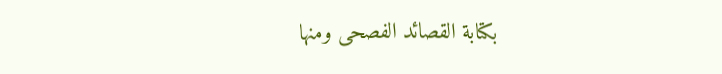بكتابة القصائد الفصحى ومنها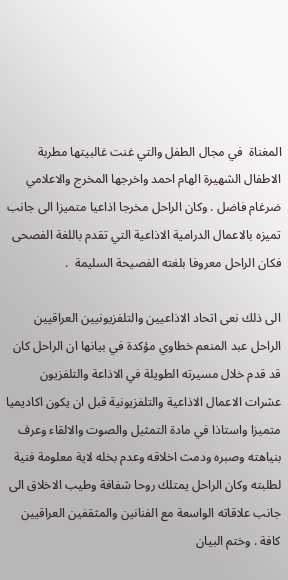المغناة  في مجال الطفل والتي غنت غالبيتها مطربة الاطفال الشهيرة الهام احمد واخرجها المخرج والاعلامي ضرغام فاضل . وكان الراحل مخرجا اذاعيا متميزا الى جانب تميزه بالاعمال الدرامية الاذاعية التي تقدم باللغة الفصحى فكان الراحل معروفا بلغته الفصيحة السليمة  .

الى ذلك نعى اتحاد الاذاعيين والتلفزيونيين العراقيين الراحل عبد المنعم خطاوي مؤكدة في بيانها ان الراحل كان قد قدم خلال مسيرته الطويلة في الاذاعة والتلفزيون عشرات الاعمال الاذاعية والتلفزيونية قبل ان يكون اكاديميا متميزا واستاذا في مادة التمثيل والصوت والالقاء وعرف بنياهته وصبره ودمث اخلاقه وعدم بخله لاية معلومة فنية لطلبته وكان الراحل يمتلك روحا شفافة وطيب الاخلاق الى جانب علاقاته الواسعة مع الفنانين والمثقفين العراقيين كافة . وختم البيان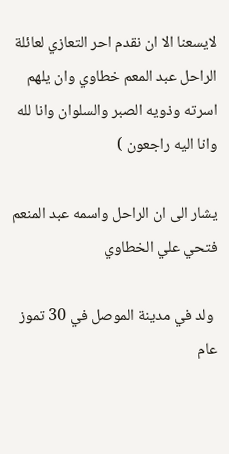لايسعنا الا ان نقدم احر التعازي لعائلة الراحل عبد المعم خطاوي وان يلهم اسرته وذويه الصبر والسلوان وانا لله وانا اليه راجعون )

يشار الى ان الراحل واسمه عبد المنعم فتحي علي الخطاوي

 ولد في مدينة الموصل في 30 تموز عام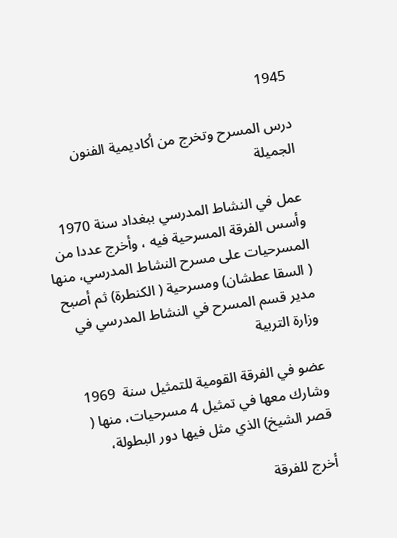1945

درس المسرح وتخرج من أكاديمية الفنون الجميلة

عمل في النشاط المدرسي ببغداد سنة 1970  وأسس الفرقة المسرحية فيه ، وأخرج عددا من المسرحيات على مسرح النشاط المدرسي، منها ( السقا عطشان) ومسرحية ( الكنطرة) ثم أصبح مدير قسم المسرح في النشاط المدرسي في وزارة التربية

عضو في الفرقة القومية للتمثيل سنة  1969 وشارك معها في تمثيل 4 مسرحيات، منها ( قصر الشيخ) الذي مثل فيها دور البطولة،

أخرج للفرقة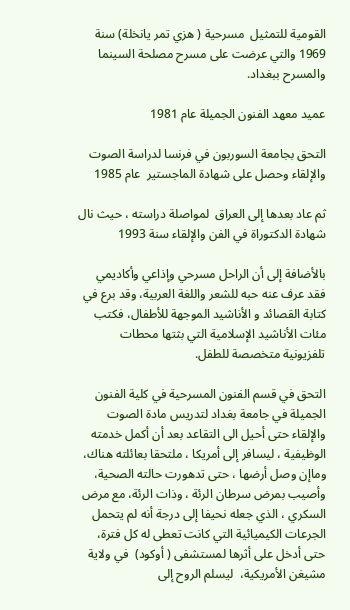القومية للتمثيل  مسرحية ( هزي تمر يانخلة) سنة 1969 والتي عرضت على مسرح مصلحة السينما والمسرح ببغداد.

عميد معهد الفنون الجميلة عام 1981

التحق بجامعة السوربون في فرنسا لدراسة الصوت والإلقاء وحصل على شهادة الماجستير  عام 1985

ثم عاد بعدها إلى العراق  لمواصلة دراسته ، حيث نال شهادة الدكتوراة في الفن والإلقاء سنة 1993

بالأضافة إلى أن الراحل مسرحي وإذاعي وأكاديمي فقد عرف عنه حبه للشعر واللغة العربية، وقد برع في كتابة القصائد و الأناشيد الموجهة للأطفال، فكتب مئات الأناشيد الإسلامية التي بثتها محطات تلفزيونية متخصصة للطفل.

التحق في قسم الفنون المسرحية في كلية الفنون الجميلة في جامعة بغداد لتدريس مادة الصوت والإلقاء حتى أحيل الى التقاعد بعد أن أكمل خدمته الوظيفية ، ليسافر إلى أمريكا ، ملتحقا بعائلته هناك، وماإن وصل أرضها ، حتى تدهورت حالته الصحية، وأصيب بمرض سرطان الرئة ، وذات الرئة، مع مرض السكري ، الذي جعله نحيفا إلى درجة أنه لم يتحمل الجرعات الكيميائية التي كانت تعطى له كل فترة، حتى أدخل على أثرها لمستشفى ( أوكود)  في ولاية مشيغن الأمريكية،  ليسلم الروح إلى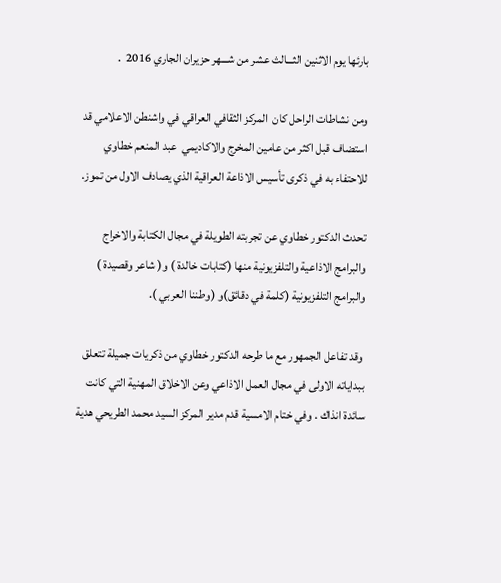بارئها يوم الاثنين الثـــالث عشر من شـــهر حزيران الجاري 2016  .

ومن نشاطات الراحل كان  المركز الثقافي العراقي في واشنطن الاعلامي قد استضاف قبل اكثر من عامين المخرج والاكاديمي  عبد المنعم خطاوي  للاحتفاء به في ذكرى تأسيس الاذاعة العراقية الذي يصادف الاول من تموز.

تحدث الدكتور خطاوي عن تجربته الطويلة في مجال الكتابة والاخراج والبرامج الاذاعية والتلفزيونية منها (كتابات خالدة ) و( شاعر وقصيدة ) والبرامج التلفزيونية (كلمة في دقائق)و (وطننا العربي ).

 وقد تفاعل الجمهور مع ما طرحه الدكتور خطاوي من ذكريات جميلة تتعلق ببداياته الاولى في مجال العمل الاذاعي وعن الاخلاق المهنية التي كانت سائدة انذاك . وفي ختام الامسية قدم مدير المركز السيد محمد الطريحي هدية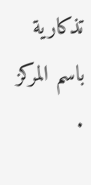تذكارية باسم المركز .